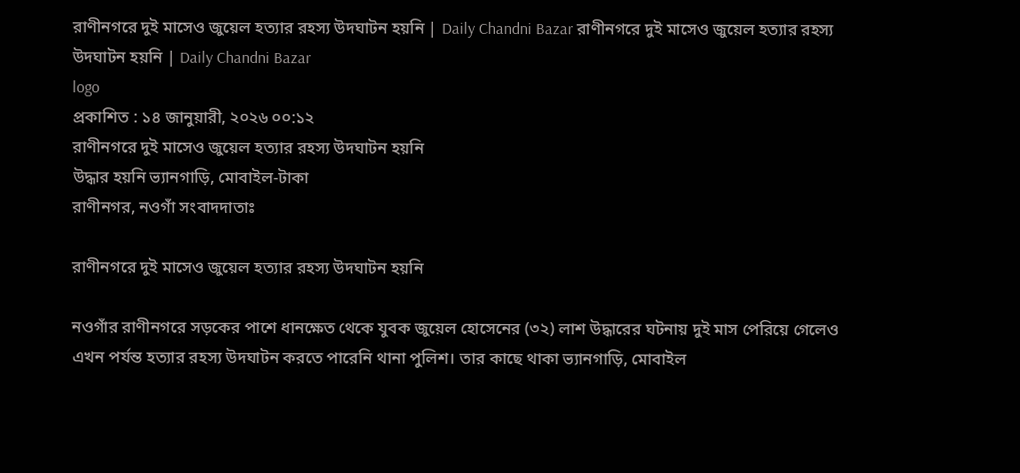রাণীনগরে দুই মাসেও জুয়েল হত্যার রহস্য উদঘাটন হয়নি | Daily Chandni Bazar রাণীনগরে দুই মাসেও জুয়েল হত্যার রহস্য উদঘাটন হয়নি | Daily Chandni Bazar
logo
প্রকাশিত : ১৪ জানুয়ারী, ২০২৬ ০০:১২
রাণীনগরে দুই মাসেও জুয়েল হত্যার রহস্য উদঘাটন হয়নি
উদ্ধার হয়নি ভ্যানগাড়ি, মোবাইল-টাকা
রাণীনগর, নওগাঁ সংবাদদাতাঃ

রাণীনগরে দুই মাসেও জুয়েল হত্যার রহস্য উদঘাটন হয়নি

নওগাঁর রাণীনগরে সড়কের পাশে ধানক্ষেত থেকে যুবক জুয়েল হোসেনের (৩২) লাশ উদ্ধারের ঘটনায় দুই মাস পেরিয়ে গেলেও এখন পর্যন্ত হত্যার রহস্য উদঘাটন করতে পারেনি থানা পুলিশ। তার কাছে থাকা ভ্যানগাড়ি, মোবাইল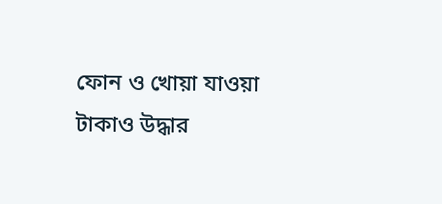ফোন ও খোয়া যাওয়া টাকাও উদ্ধার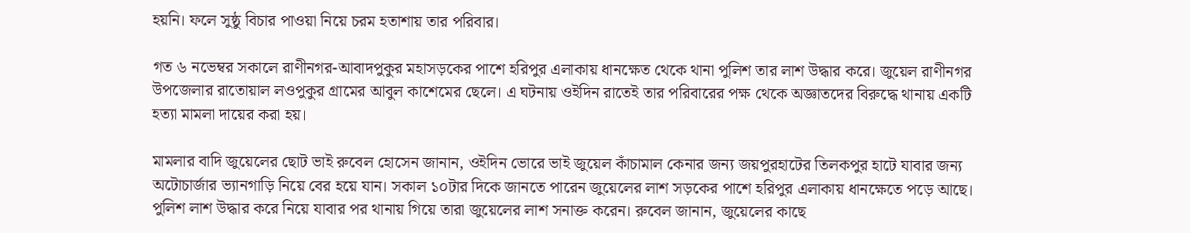হয়নি। ফলে সুষ্ঠু বিচার পাওয়া নিয়ে চরম হতাশায় তার পরিবার।

গত ৬ নভেম্বর সকালে রাণীনগর-আবাদপুকুর মহাসড়কের পাশে হরিপুর এলাকায় ধানক্ষেত থেকে থানা পুলিশ তার লাশ উদ্ধার করে। জুয়েল রাণীনগর উপজেলার রাতোয়াল লওপুকুর গ্রামের আবুল কাশেমের ছেলে। এ ঘটনায় ওইদিন রাতেই তার পরিবারের পক্ষ থেকে অজ্ঞাতদের বিরুদ্ধে থানায় একটি হত্যা মামলা দায়ের করা হয়।

মামলার বাদি জুয়েলের ছোট ভাই রুবেল হোসেন জানান, ওইদিন ভোরে ভাই জুয়েল কাঁচামাল কেনার জন্য জয়পুরহাটের তিলকপুর হাটে যাবার জন্য অটোচার্জার ভ্যানগাড়ি নিয়ে বের হয়ে যান। সকাল ১০টার দিকে জানতে পারেন জুয়েলের লাশ সড়কের পাশে হরিপুর এলাকায় ধানক্ষেতে পড়ে আছে। পুলিশ লাশ উদ্ধার করে নিয়ে যাবার পর থানায় গিয়ে তারা জুয়েলের লাশ সনাক্ত করেন। রুবেল জানান, জুয়েলের কাছে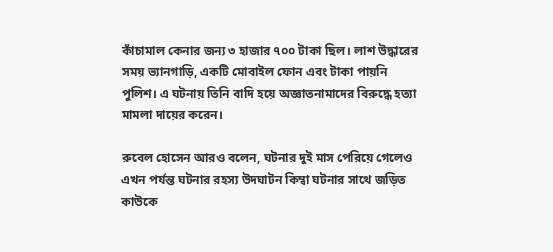কাঁচামাল কেনার জন্য ৩ হাজার ৭০০ টাকা ছিল। লাশ উদ্ধারের সময় ভ্যানগাড়ি, একটি মোবাইল ফোন এবং টাকা পায়নি পুলিশ। এ ঘটনায় তিনি বাদি হয়ে অজ্ঞাতনামাদের বিরুদ্ধে হত্যা মামলা দায়ের করেন।

রুবেল হোসেন আরও বলেন, ঘটনার দুই মাস পেরিয়ে গেলেও এখন পর্যন্ত ঘটনার রহস্য উদঘাটন কিম্বা ঘটনার সাথে জড়িত কাউকে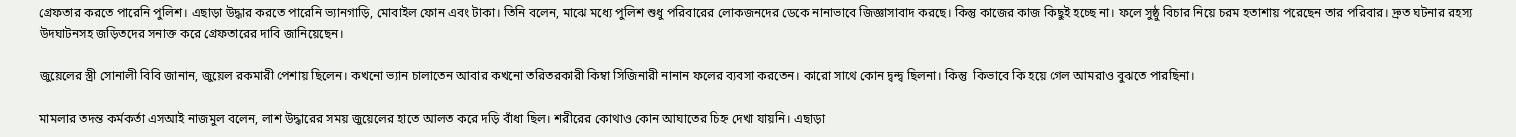গ্রেফতার করতে পারেনি পুলিশ। এছাড়া উদ্ধার করতে পারেনি ভ্যানগাড়ি, মোবাইল ফোন এবং টাকা। তিনি বলেন, মাঝে মধ্যে পুলিশ শুধু পরিবারের লোকজনদের ডেকে নানাভাবে জিজ্ঞাসাবাদ করছে। কিন্তু কাজের কাজ কিছুই হচ্ছে না। ফলে সুষ্ঠু বিচার নিয়ে চরম হতাশায় পরেছেন তার পরিবার। দ্রুত ঘটনার রহস্য উদঘাটনসহ জড়িতদের সনাক্ত করে গ্রেফতারের দাবি জানিয়েছেন।

জুয়েলের স্ত্রী সোনালী বিবি জানান, জুয়েল রকমারী পেশায় ছিলেন। কখনো ভ্যান চালাতেন আবার কখনো তরিতরকারী কিম্বা সিজিনারী নানান ফলের ব্যবসা করতেন। কারো সাথে কোন দ্বন্দ্ব ছিলনা। কিন্তু  কিভাবে কি হয়ে গেল আমরাও বুঝতে পারছিনা।

মামলার তদন্ত কর্মকর্তা এসআই নাজমুল বলেন, লাশ উদ্ধারের সময় জুয়েলের হাতে আলত করে দড়ি বাঁধা ছিল। শরীরের কোথাও কোন আঘাতের চিহ্ন দেখা যায়নি। এছাড়া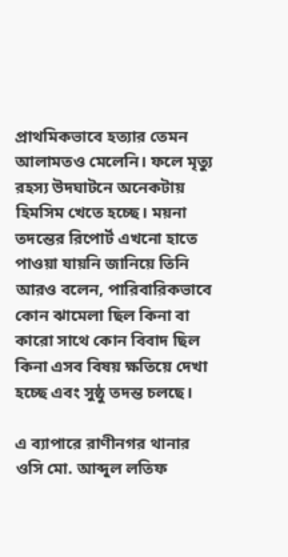প্রাথমিকভাবে হত্যার তেমন আলামতও মেলেনি। ফলে মৃত্যু রহস্য উদঘাটনে অনেকটায় হিমসিম খেতে হচ্ছে। ময়না তদন্তের রিপোর্ট এখনো হাতে পাওয়া যায়নি জানিয়ে তিনি আরও বলেন, পারিবারিকভাবে কোন ঝামেলা ছিল কিনা বা কারো সাথে কোন বিবাদ ছিল কিনা এসব বিষয় ক্ষতিয়ে দেখা হচ্ছে এবং সুষ্ঠু তদন্ত চলছে।

এ ব্যাপারে রাণীনগর থানার ওসি মো. আব্দুল লতিফ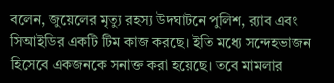বলেন, জুয়েলের মৃত্যু রহস্য উদঘাটনে পুলিশ, র‌্যাব এবং সিআইডির একটি টিম কাজ করছে। ইতি মধ্যে সন্দেহভাজন হিসেবে একজনকে সনাক্ত করা হয়েছে। তবে মামলার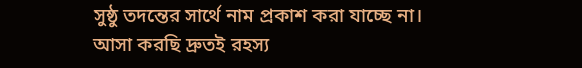সুষ্ঠু তদন্তের সার্থে নাম প্রকাশ করা যাচ্ছে না। আসা করছি দ্রুতই রহস্য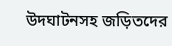উদঘাটনসহ জড়িতদের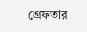গ্রেফতার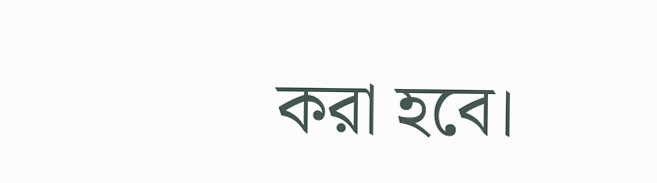করা হবে।